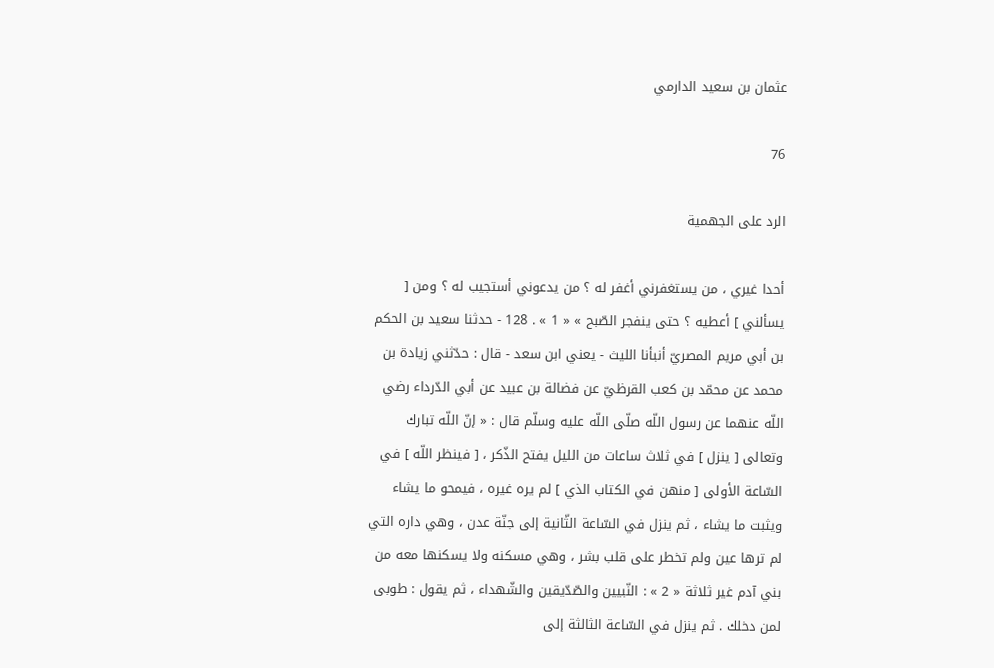عثمان بن سعيد الدارمي

76

الرد على الجهمية

أحدا غيري ، من يستغفرني أغفر له ؟ من يدعوني أستجيب له ؟ ومن [ يسألني ] أعطيه ؟ حتى ينفجر الصّبح » « 1 » . 128 - حدثنا سعيد بن الحكم بن أبي مريم المصريّ أنبأنا الليث - يعني ابن سعد - قال : حدّثني زيادة بن محمد عن محمّد بن كعب القرظيّ عن فضالة بن عبيد عن أبي الدّرداء رضي اللّه عنهما عن رسول اللّه صلّى اللّه عليه وسلّم قال : « إنّ اللّه تبارك وتعالى [ ينزل ] في ثلاث ساعات من الليل يفتح الذّكر ، [ فينظر اللّه ] في السّاعة الأولى [ منهن في الكتاب الذي ] لم يره غيره ، فيمحو ما يشاء ويثبت ما يشاء ، ثم ينزل في السّاعة الثّانية إلى جنّة عدن ، وهي داره التي لم ترها عين ولم تخطر على قلب بشر ، وهي مسكنه ولا يسكنها معه من بني آدم غير ثلاثة « 2 » : النّبيين والصّدّيقين والشّهداء ، ثم يقول : طوبى لمن دخلك . ثم ينزل في السّاعة الثالثة إلى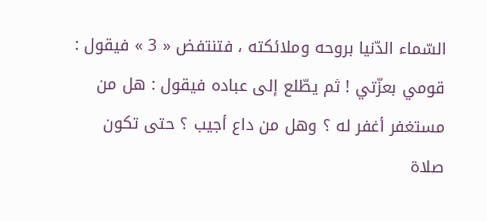السّماء الدّنيا بروحه وملائكته ، فتنتفض « 3 » فيقول : قومي بعزّتي ! ثم يطّلع إلى عباده فيقول : هل من مستغفر أغفر له ؟ وهل من داع أجيب ؟ حتى تكون صلاة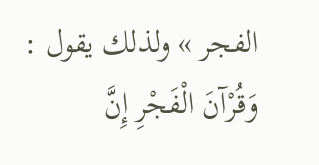الفجر » ولذلك يقول : وَقُرْآنَ الْفَجْرِ إِنَّ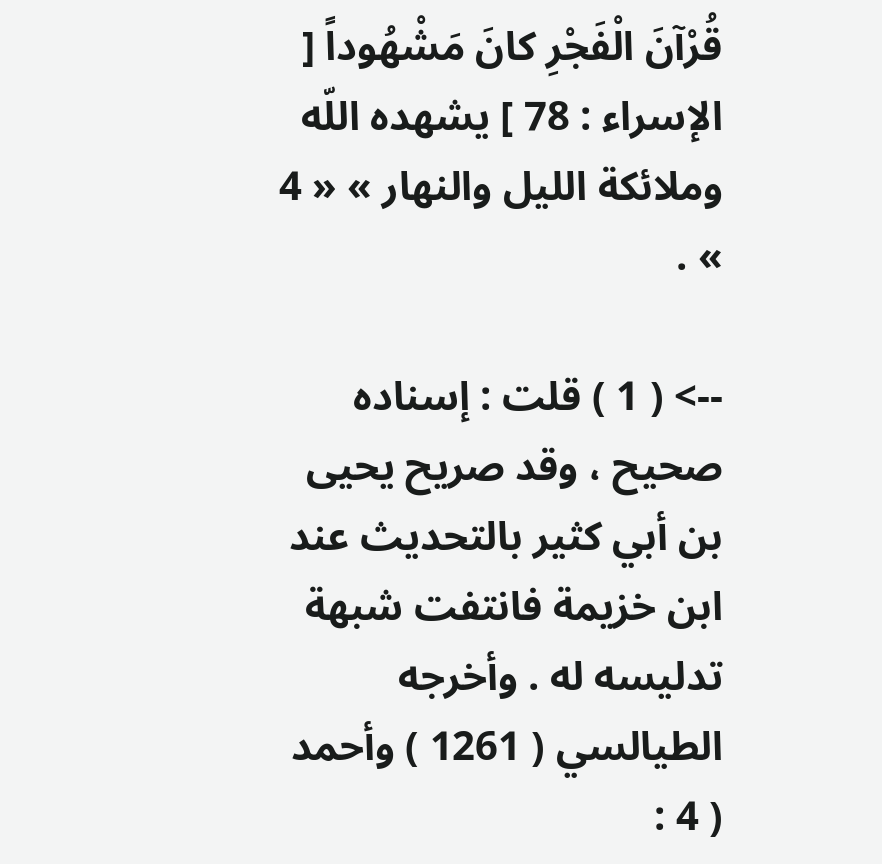قُرْآنَ الْفَجْرِ كانَ مَشْهُوداً [ الإسراء : 78 ] يشهده اللّه وملائكة الليل والنهار » « 4 » .

--> ( 1 ) قلت : إسناده صحيح ، وقد صريح يحيى بن أبي كثير بالتحديث عند ابن خزيمة فانتفت شبهة تدليسه له . وأخرجه الطيالسي ( 1261 ) وأحمد ( 4 :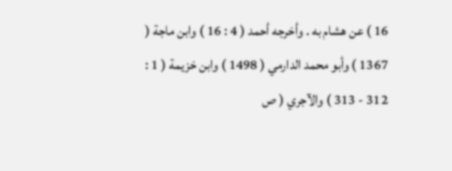16 ) عن هشام به . وأخرجه أحمد ( 4 : 16 ) وابن ماجة ( 1367 ) وأبو محمد الدارمي ( 1498 ) وابن خزيمة ( 1 : 312 - 313 ) والآجري ( ص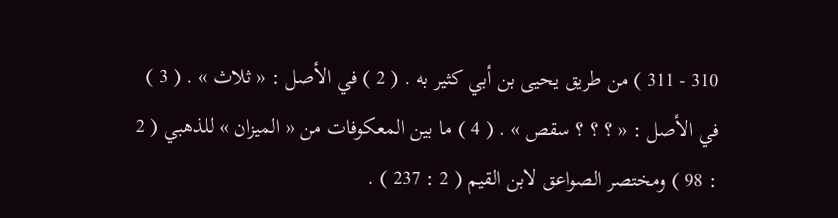310 - 311 ) من طريق يحيى بن أبي كثير به . ( 2 ) في الأصل : « ثلاث » . ( 3 ) في الأصل : « ؟ ؟ ؟ سقص » . ( 4 ) ما بين المعكوفات من « الميزان » للذهبي ( 2 : 98 ) ومختصر الصواعق لابن القيم ( 2 : 237 ) .